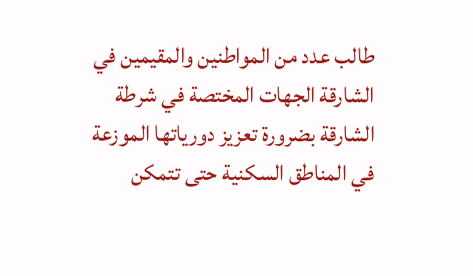طالب عدد من المواطنين والمقيمين في الشارقة الجهات المختصة في شرطة الشارقة بضرورة تعزيز دورياتها الموزعة في المناطق السكنية حتى تتمكن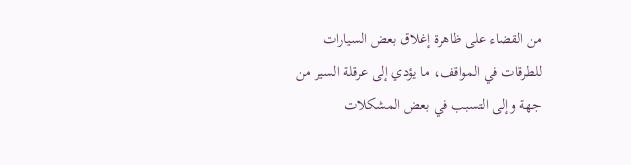من القضاء على ظاهرة إغلاق بعض السيارات للطرقات في المواقف، ما يؤدي إلى عرقلة السير من جهة وإلى التسبب في بعض المشكلات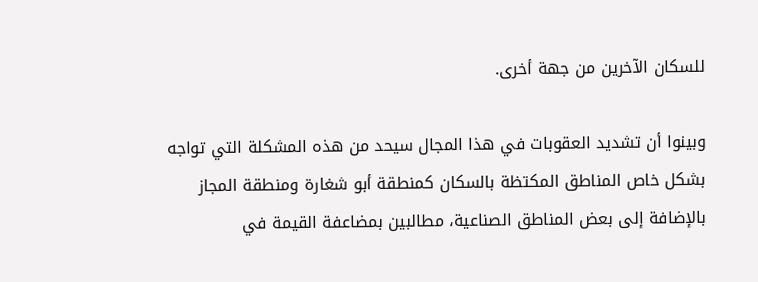للسكان الآخرين من جهة أخرى.

وبينوا أن تشديد العقوبات في هذا المجال سيحد من هذه المشكلة التي تواجه بشكل خاص المناطق المكتظة بالسكان كمنطقة أبو شغارة ومنطقة المجاز بالإضافة إلى بعض المناطق الصناعية، مطالبين بمضاعفة القيمة في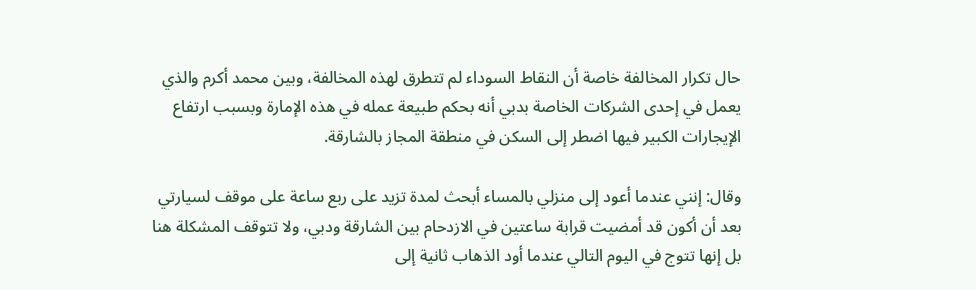حال تكرار المخالفة خاصة أن النقاط السوداء لم تتطرق لهذه المخالفة، وبين محمد أكرم والذي يعمل في إحدى الشركات الخاصة بدبي أنه بحكم طبيعة عمله في هذه الإمارة وبسبب ارتفاع الإيجارات الكبير فيها اضطر إلى السكن في منطقة المجاز بالشارقة.

وقال: إنني عندما أعود إلى منزلي بالمساء أبحث لمدة تزيد على ربع ساعة على موقف لسيارتي بعد أن أكون قد أمضيت قرابة ساعتين في الازدحام بين الشارقة ودبي، ولا تتوقف المشكلة هنا بل إنها تتوج في اليوم التالي عندما أود الذهاب ثانية إلى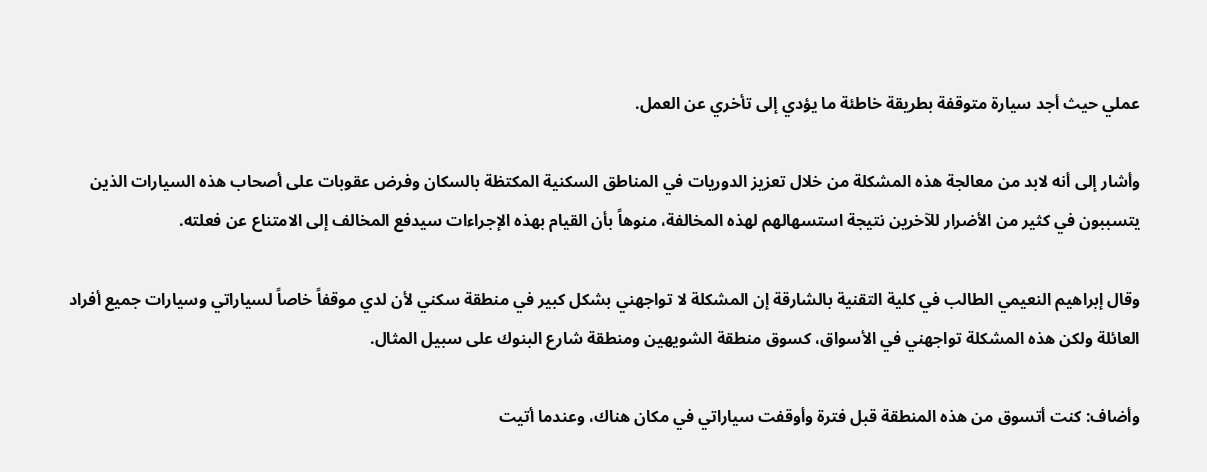عملي حيث أجد سيارة متوقفة بطريقة خاطئة ما يؤدي إلى تأخري عن العمل.

وأشار إلى أنه لابد من معالجة هذه المشكلة من خلال تعزيز الدوريات في المناطق السكنية المكتظة بالسكان وفرض عقوبات على أصحاب هذه السيارات الذين يتسببون في كثير من الأضرار للآخرين نتيجة استسهالهم لهذه المخالفة، منوهاً بأن القيام بهذه الإجراءات سيدفع المخالف إلى الامتناع عن فعلته.

وقال إبراهيم النعيمي الطالب في كلية التقنية بالشارقة إن المشكلة لا تواجهني بشكل كبير في منطقة سكني لأن لدي موقفاً خاصاً لسياراتي وسيارات جميع أفراد العائلة ولكن هذه المشكلة تواجهني في الأسواق، كسوق منطقة الشويهين ومنطقة شارع البنوك على سبيل المثال.

وأضاف: كنت أتسوق من هذه المنطقة قبل فترة وأوقفت سياراتي في مكان هناك، وعندما أتيت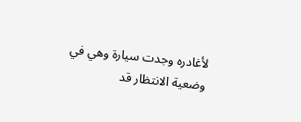لأغادره وجدت سيارة وهي في وضعية الانتظار قد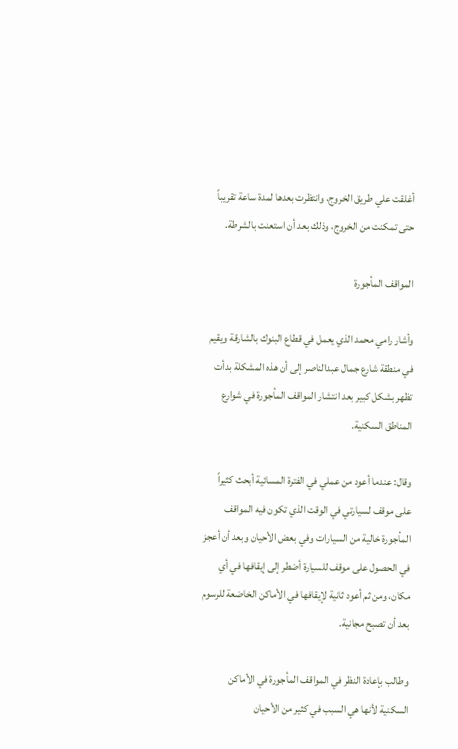أغلقت علي طريق الخروج، وانتظرت بعدها لمدة ساعة تقريباً حتى تمكنت من الخروج، وذلك بعد أن استعنت بالشرطة.

المواقف المأجورة

وأشار رامي محمد الذي يعمل في قطاع البنوك بالشارقة ويقيم في منطقة شارع جمال عبدالناصر إلى أن هذه المشكلة بدأت تظهر بشكل كبير بعد انتشار المواقف المأجورة في شوارع المناطق السكنية.

وقال: عندما أعود من عملي في الفترة المسائية أبحث كثيراً على موقف لسيارتي في الوقت الذي تكون فيه المواقف المأجورة خالية من السيارات وفي بعض الأحيان وبعد أن أعجز في الحصول على موقف للسيارة أضطر إلى إيقافها في أي مكان، ومن ثم أعود ثانية لإيقافها في الأماكن الخاضعة للرسوم بعد أن تصبح مجانية.

وطالب بإعادة النظر في المواقف المأجورة في الأماكن السكنية لأنها هي السبب في كثير من الأحيان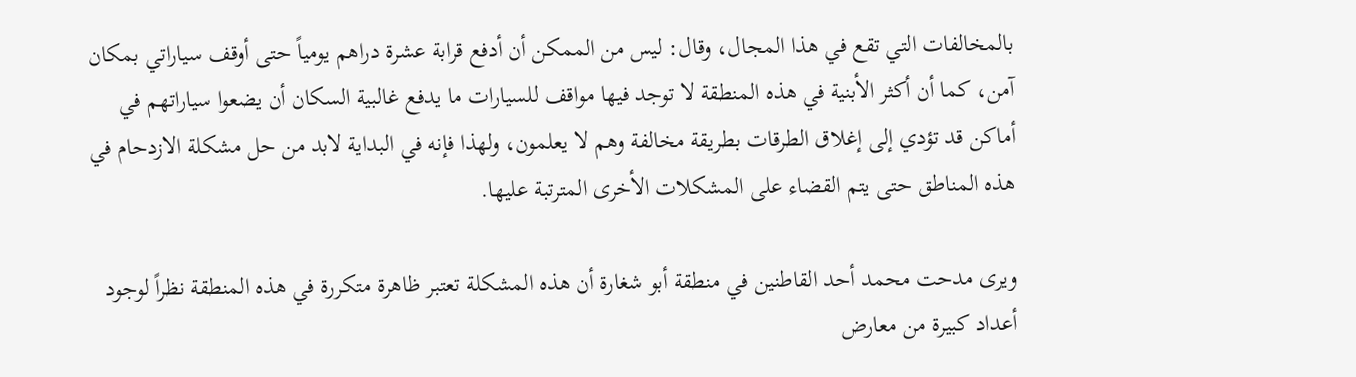بالمخالفات التي تقع في هذا المجال، وقال: ليس من الممكن أن أدفع قرابة عشرة دراهم يومياً حتى أوقف سياراتي بمكان آمن، كما أن أكثر الأبنية في هذه المنطقة لا توجد فيها مواقف للسيارات ما يدفع غالبية السكان أن يضعوا سياراتهم في أماكن قد تؤدي إلى إغلاق الطرقات بطريقة مخالفة وهم لا يعلمون، ولهذا فإنه في البداية لابد من حل مشكلة الازدحام في هذه المناطق حتى يتم القضاء على المشكلات الأخرى المترتبة عليها.

ويرى مدحت محمد أحد القاطنين في منطقة أبو شغارة أن هذه المشكلة تعتبر ظاهرة متكررة في هذه المنطقة نظراً لوجود أعداد كبيرة من معارض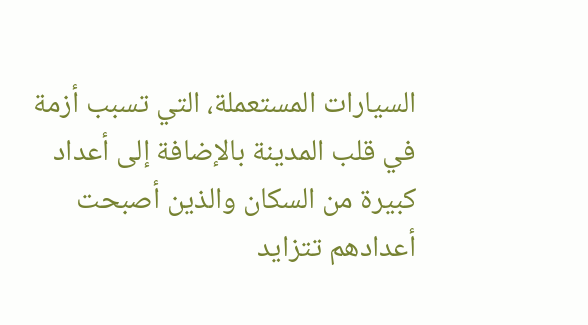السيارات المستعملة، التي تسبب أزمة في قلب المدينة بالإضافة إلى أعداد كبيرة من السكان والذين أصبحت أعدادهم تتزايد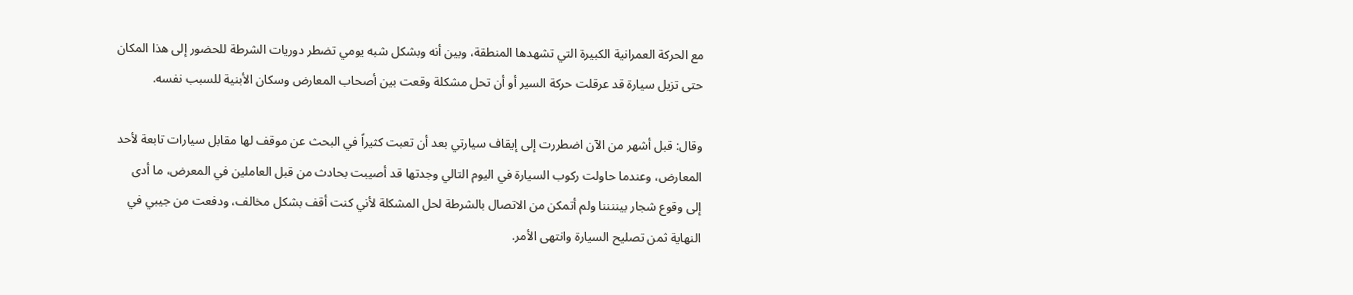مع الحركة العمرانية الكبيرة التي تشهدها المنطقة، وبين أنه وبشكل شبه يومي تضطر دوريات الشرطة للحضور إلى هذا المكان حتى تزيل سيارة قد عرقلت حركة السير أو أن تحل مشكلة وقعت بين أصحاب المعارض وسكان الأبنية للسبب نفسه.

وقال: قبل أشهر من الآن اضطررت إلى إيقاف سيارتي بعد أن تعبت كثيراً في البحث عن موقف لها مقابل سيارات تابعة لأحد المعارض، وعندما حاولت ركوب السيارة في اليوم التالي وجدتها قد أصيبت بحادث من قبل العاملين في المعرض، ما أدى إلى وقوع شجار بيننننا ولم أتمكن من الاتصال بالشرطة لحل المشكلة لأني كنت أقف بشكل مخالف، ودفعت من جيبي في النهاية ثمن تصليح السيارة وانتهى الأمر.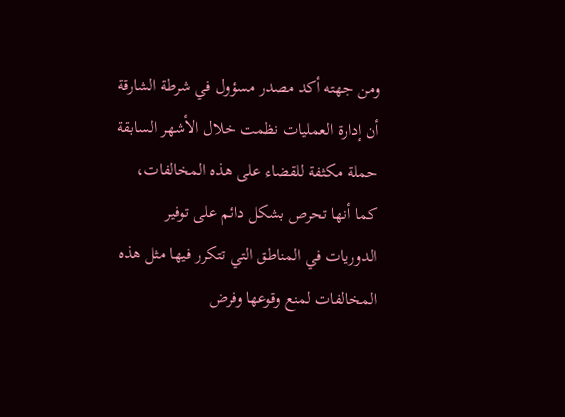ومن جهته أكد مصدر مسؤول في شرطة الشارقة أن إدارة العمليات نظمت خلال الأشهر السابقة حملة مكثفة للقضاء على هذه المخالفات، كما أنها تحرص بشكل دائم على توفير الدوريات في المناطق التي تتكرر فيها مثل هذه المخالفات لمنع وقوعها وفرض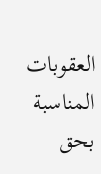العقوبات المناسبة بحق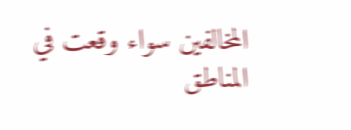المخالفين سواء وقعت في المناطق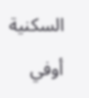السكنية أوفي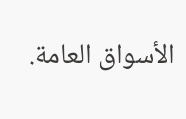الأسواق العامة.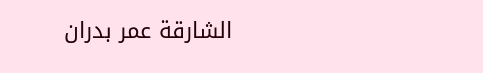الشارقة عمر بدران